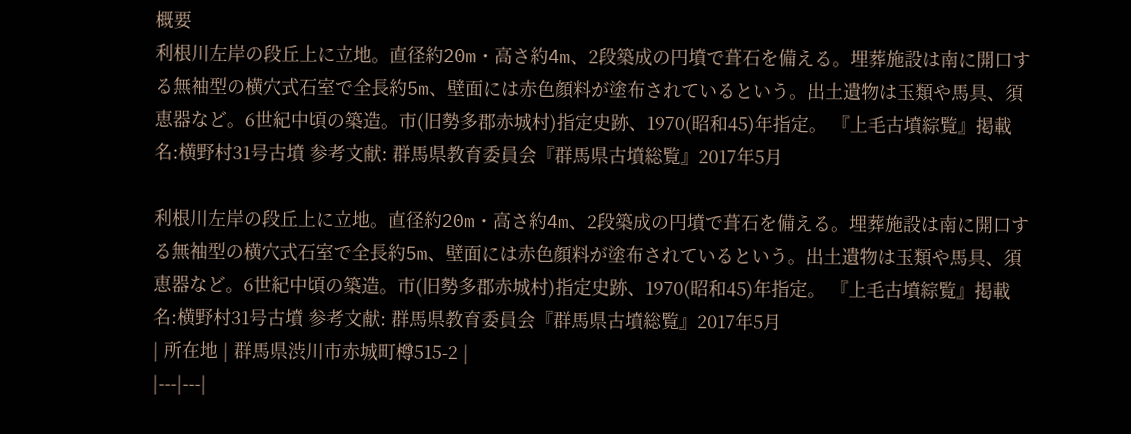概要
利根川左岸の段丘上に立地。直径約20m・高さ約4m、2段築成の円墳で葺石を備える。埋葬施設は南に開口する無袖型の横穴式石室で全長約5m、壁面には赤色顔料が塗布されているという。出土遺物は玉類や馬具、須恵器など。6世紀中頃の築造。市(旧勢多郡赤城村)指定史跡、1970(昭和45)年指定。 『上毛古墳綜覧』掲載名:横野村31号古墳 参考文献: 群馬県教育委員会『群馬県古墳総覧』2017年5月

利根川左岸の段丘上に立地。直径約20m・高さ約4m、2段築成の円墳で葺石を備える。埋葬施設は南に開口する無袖型の横穴式石室で全長約5m、壁面には赤色顔料が塗布されているという。出土遺物は玉類や馬具、須恵器など。6世紀中頃の築造。市(旧勢多郡赤城村)指定史跡、1970(昭和45)年指定。 『上毛古墳綜覧』掲載名:横野村31号古墳 参考文献: 群馬県教育委員会『群馬県古墳総覧』2017年5月
| 所在地 | 群馬県渋川市赤城町樽515-2 |
|---|---|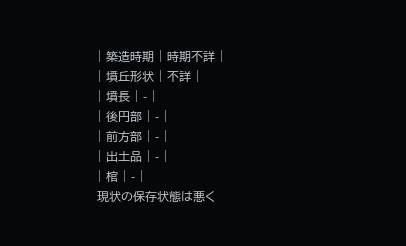| 築造時期 | 時期不詳 |
| 墳丘形状 | 不詳 |
| 墳長 | - |
| 後円部 | - |
| 前方部 | - |
| 出土品 | - |
| 棺 | - |
現状の保存状態は悪く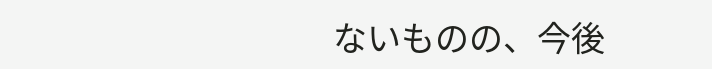ないものの、今後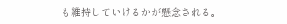も維持していけるかが懸念される。